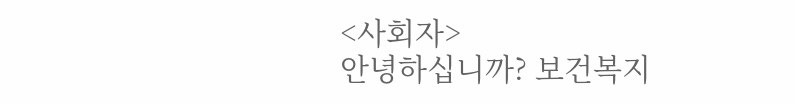<사회자>
안녕하십니까? 보건복지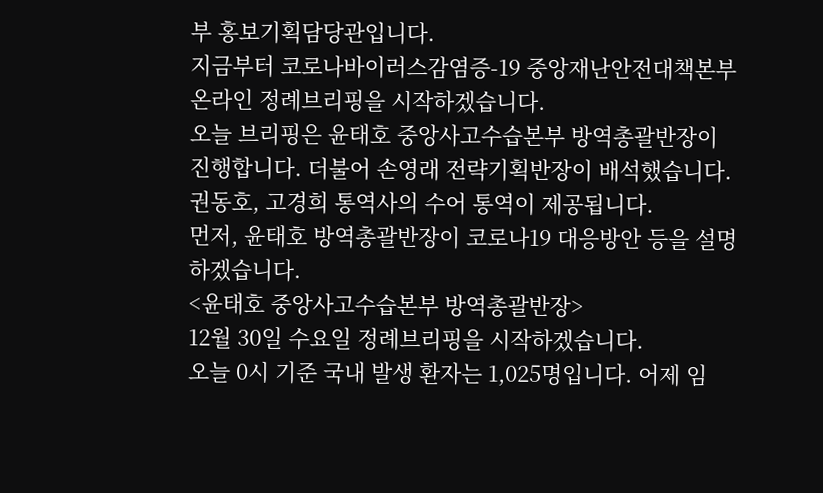부 홍보기획담당관입니다.
지금부터 코로나바이러스감염증-19 중앙재난안전대책본부 온라인 정례브리핑을 시작하겠습니다.
오늘 브리핑은 윤태호 중앙사고수습본부 방역총괄반장이 진행합니다. 더불어 손영래 전략기획반장이 배석했습니다. 권동호, 고경희 통역사의 수어 통역이 제공됩니다.
먼저, 윤태호 방역총괄반장이 코로나19 대응방안 등을 설명하겠습니다.
<윤태호 중앙사고수습본부 방역총괄반장>
12월 30일 수요일 정례브리핑을 시작하겠습니다.
오늘 0시 기준 국내 발생 환자는 1,025명입니다. 어제 임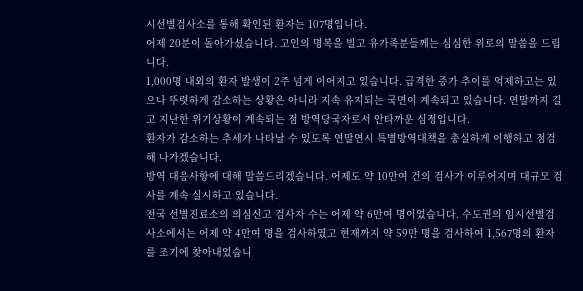시선별검사소를 통해 확인된 환자는 107명입니다.
어제 20분이 돌아가셨습니다. 고인의 명복을 빌고 유가족분들께는 심심한 위로의 말씀을 드립니다.
1,000명 내외의 환자 발생이 2주 넘게 이어지고 있습니다. 급격한 증가 추이를 억제하고는 있으나 뚜렷하게 감소하는 상황은 아니라 지속 유지되는 국면이 계속되고 있습니다. 연말까지 길고 지난한 위기상황이 계속되는 점 방역당국자로서 안타까운 심정입니다.
환자가 감소하는 추세가 나타날 수 있도록 연말연시 특별방역대책을 충실하게 이행하고 점검해 나가겠습니다.
방역 대응사항에 대해 말씀드리겠습니다. 어제도 약 10만여 건의 검사가 이루어지며 대규모 검사를 계속 실시하고 있습니다.
전국 선별진료소의 의심신고 검사자 수는 어제 약 6만여 명이었습니다. 수도권의 임시선별검사소에서는 어제 약 4만여 명을 검사하였고 현재까지 약 59만 명을 검사하여 1,567명의 환자를 조기에 찾아내었습니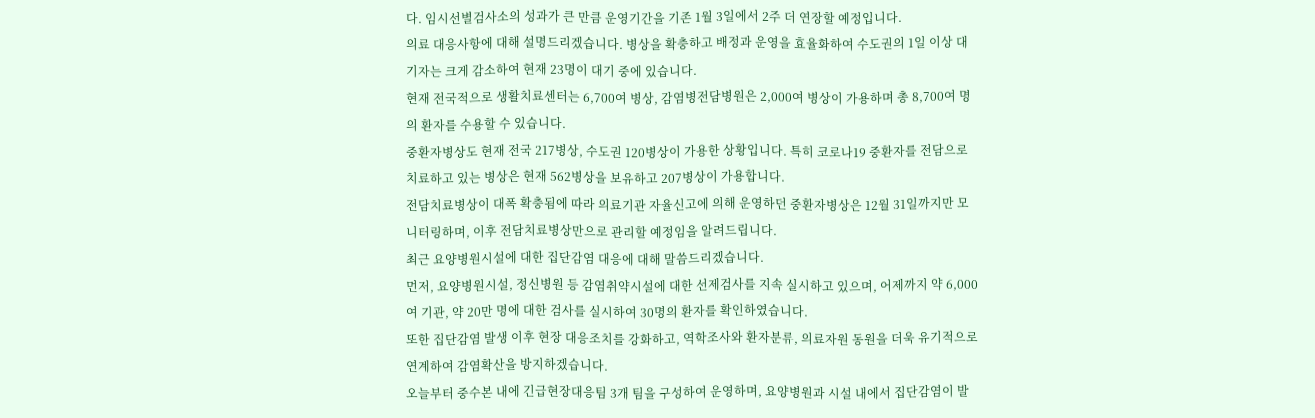다. 임시선별검사소의 성과가 큰 만큼 운영기간을 기존 1월 3일에서 2주 더 연장할 예정입니다.
의료 대응사항에 대해 설명드리겠습니다. 병상을 확충하고 배정과 운영을 효율화하여 수도권의 1일 이상 대기자는 크게 감소하여 현재 23명이 대기 중에 있습니다.
현재 전국적으로 생활치료센터는 6,700여 병상, 감염병전담병원은 2,000여 병상이 가용하며 총 8,700여 명의 환자를 수용할 수 있습니다.
중환자병상도 현재 전국 217병상, 수도권 120병상이 가용한 상황입니다. 특히 코로나19 중환자를 전담으로 치료하고 있는 병상은 현재 562병상을 보유하고 207병상이 가용합니다.
전담치료병상이 대폭 확충됨에 따라 의료기관 자율신고에 의해 운영하던 중환자병상은 12월 31일까지만 모니터링하며, 이후 전담치료병상만으로 관리할 예정임을 알려드립니다.
최근 요양병원시설에 대한 집단감염 대응에 대해 말씀드리겠습니다.
먼저, 요양병원시설, 정신병원 등 감염취약시설에 대한 선제검사를 지속 실시하고 있으며, 어제까지 약 6,000여 기관, 약 20만 명에 대한 검사를 실시하여 30명의 환자를 확인하였습니다.
또한 집단감염 발생 이후 현장 대응조치를 강화하고, 역학조사와 환자분류, 의료자원 동원을 더욱 유기적으로 연계하여 감염확산을 방지하겠습니다.
오늘부터 중수본 내에 긴급현장대응팀 3개 팀을 구성하여 운영하며, 요양병원과 시설 내에서 집단감염이 발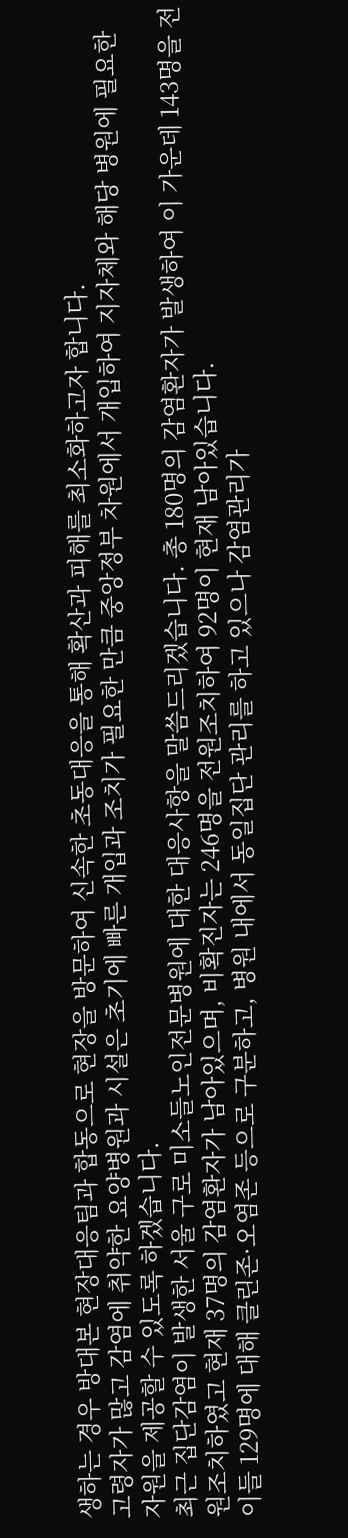생하는 경우 방대본 현장대응팀과 합동으로 현장을 방문하여 신속한 초동대응을 통해 확산과 피해를 최소화하고자 합니다.
고령자가 많고 감염에 취약한 요양병원과 시설은 초기에 빠른 개입과 조치가 필요한 만큼 중앙정부 차원에서 개입하여 지자체와 해당 병원에 필요한 자원을 제공할 수 있도록 하겠습니다.
최근 집단감염이 발생한 서울 구로 미소들노인전문병원에 대한 대응사항을 말씀드리겠습니다. 총 180명의 감염환자가 발생하여 이 가운데 143명을 전원조치하였고 현재 37명의 감염환자가 남아있으며, 비확진자는 246명을 전원조치하여 92명이 현재 남아있습니다.
이들 129명에 대해 클린존·오염존 등으로 구분하고, 병원 내에서 동일집단 관리를 하고 있으나 감염관리가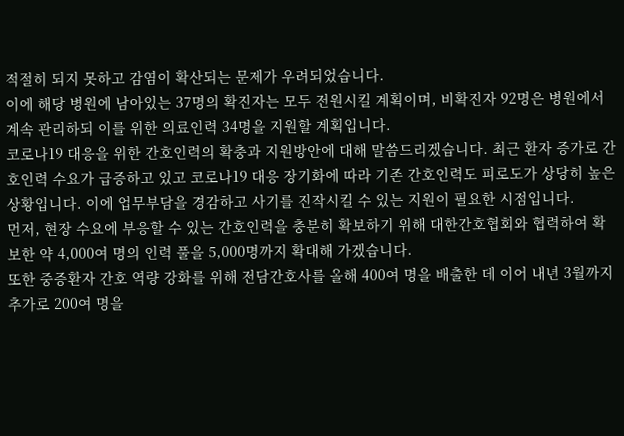적절히 되지 못하고 감염이 확산되는 문제가 우려되었습니다.
이에 해당 병원에 남아있는 37명의 확진자는 모두 전원시킬 계획이며, 비확진자 92명은 병원에서 계속 관리하되 이를 위한 의료인력 34명을 지원할 계획입니다.
코로나19 대응을 위한 간호인력의 확충과 지원방안에 대해 말씀드리겠습니다. 최근 환자 증가로 간호인력 수요가 급증하고 있고 코로나19 대응 장기화에 따라 기존 간호인력도 피로도가 상당히 높은 상황입니다. 이에 업무부담을 경감하고 사기를 진작시킬 수 있는 지원이 필요한 시점입니다.
먼저, 현장 수요에 부응할 수 있는 간호인력을 충분히 확보하기 위해 대한간호협회와 협력하여 확보한 약 4,000여 명의 인력 풀을 5,000명까지 확대해 가겠습니다.
또한 중증환자 간호 역량 강화를 위해 전담간호사를 올해 400여 명을 배출한 데 이어 내년 3월까지 추가로 200여 명을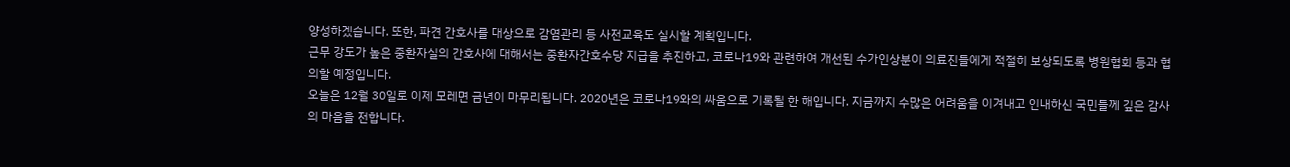양성하겠습니다. 또한, 파견 간호사를 대상으로 감염관리 등 사전교육도 실시할 계획입니다.
근무 강도가 높은 중환자실의 간호사에 대해서는 중환자간호수당 지급을 추진하고, 코로나19와 관련하여 개선된 수가인상분이 의료진들에게 적절히 보상되도록 병원협회 등과 협의할 예정입니다.
오늘은 12월 30일로 이제 모레면 금년이 마무리됩니다. 2020년은 코로나19와의 싸움으로 기록될 한 해입니다. 지금까지 수많은 어려움을 이겨내고 인내하신 국민들께 깊은 감사의 마음을 전합니다.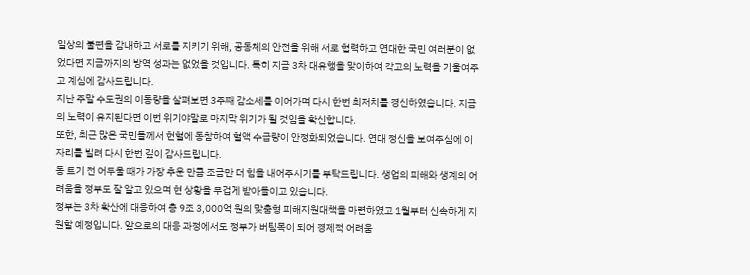일상의 불편을 감내하고 서로를 지키기 위해, 공동체의 안전을 위해 서로 협력하고 연대한 국민 여러분이 없었다면 지금까지의 방역 성과는 없었을 것입니다. 특히 지금 3차 대유행을 맞이하여 각고의 노력을 기울여주고 계심에 감사드립니다.
지난 주말 수도권의 이동량을 살펴보면 3주째 감소세를 이어가며 다시 한번 최저치를 경신하였습니다. 지금의 노력이 유지된다면 이번 위기야말로 마지막 위기가 될 것임을 확신합니다.
또한, 최근 많은 국민들께서 헌혈에 동참하여 혈액 수급량이 안정화되었습니다. 연대 정신을 보여주심에 이 자리를 빌려 다시 한번 깊이 감사드립니다.
동 트기 전 어두울 때가 가장 추운 만큼 조금만 더 힘을 내어주시기를 부탁드립니다. 생업의 피해와 생계의 어려움을 정부도 잘 알고 있으며 현 상황을 무겁게 받아들이고 있습니다.
정부는 3차 확산에 대응하여 총 9조 3,000억 원의 맞춤형 피해지원대책을 마련하였고 1월부터 신속하게 지원할 예정입니다. 앞으로의 대응 과정에서도 정부가 버팀목이 되어 경제적 어려움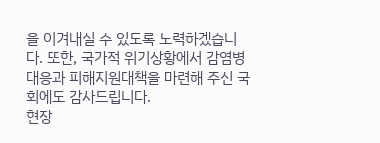을 이겨내실 수 있도록 노력하겠습니다. 또한, 국가적 위기상황에서 감염병 대응과 피해지원대책을 마련해 주신 국회에도 감사드립니다.
현장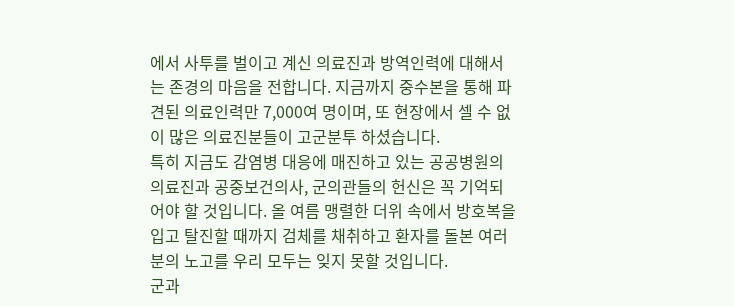에서 사투를 벌이고 계신 의료진과 방역인력에 대해서는 존경의 마음을 전합니다. 지금까지 중수본을 통해 파견된 의료인력만 7,000여 명이며, 또 현장에서 셀 수 없이 많은 의료진분들이 고군분투 하셨습니다.
특히 지금도 감염병 대응에 매진하고 있는 공공병원의 의료진과 공중보건의사, 군의관들의 헌신은 꼭 기억되어야 할 것입니다. 올 여름 맹렬한 더위 속에서 방호복을 입고 탈진할 때까지 검체를 채취하고 환자를 돌본 여러분의 노고를 우리 모두는 잊지 못할 것입니다.
군과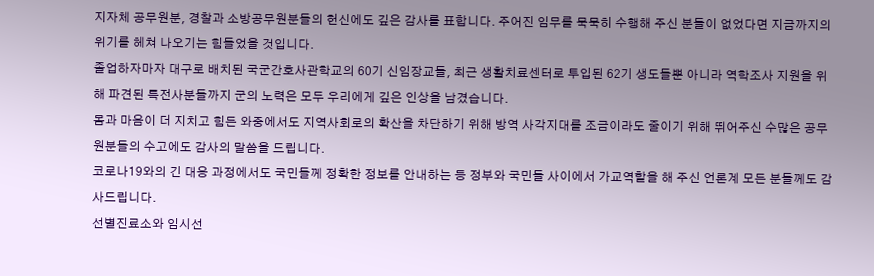지자체 공무원분, 경찰과 소방공무원분들의 헌신에도 깊은 감사를 표합니다. 주어진 임무를 묵묵히 수행해 주신 분들이 없었다면 지금까지의 위기를 헤쳐 나오기는 힘들었을 것입니다.
졸업하자마자 대구로 배치된 국군간호사관학교의 60기 신임장교들, 최근 생활치료센터로 투입된 62기 생도들뿐 아니라 역학조사 지원을 위해 파견된 특전사분들까지 군의 노력은 모두 우리에게 깊은 인상을 남겼습니다.
몸과 마음이 더 지치고 힘든 와중에서도 지역사회로의 확산을 차단하기 위해 방역 사각지대를 조금이라도 줄이기 위해 뛰어주신 수많은 공무원분들의 수고에도 감사의 말씀을 드립니다.
코로나19와의 긴 대응 과정에서도 국민들께 정확한 정보를 안내하는 등 정부와 국민들 사이에서 가교역할을 해 주신 언론계 모든 분들께도 감사드립니다.
선별진료소와 임시선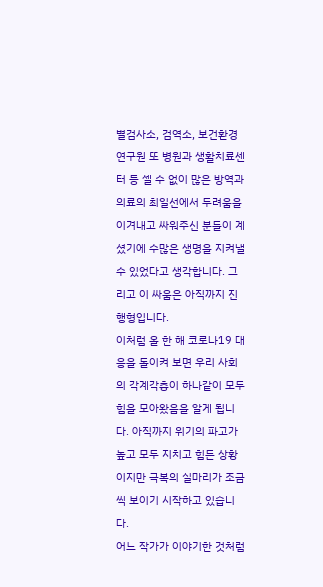별검사소, 검역소, 보건환경연구원 또 병원과 생활치료센터 등 셀 수 없이 많은 방역과 의료의 최일선에서 두려움을 이겨내고 싸워주신 분들이 계셨기에 수많은 생명을 지켜낼 수 있었다고 생각합니다. 그리고 이 싸움은 아직까지 진행형입니다.
이처럼 올 한 해 코로나19 대응을 돌이켜 보면 우리 사회의 각계각층이 하나같이 모두 힘을 모아왔음을 알게 됩니다. 아직까지 위기의 파고가 높고 모두 지치고 힘든 상황이지만 극복의 실마리가 조금씩 보이기 시작하고 있습니다.
어느 작가가 이야기한 것처럼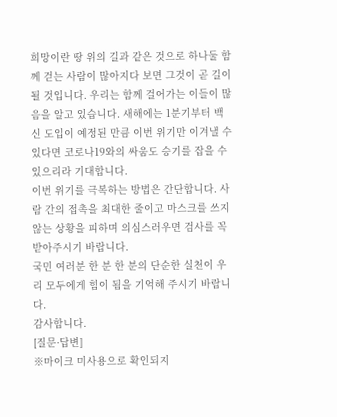희망이란 땅 위의 길과 같은 것으로 하나둘 함께 걷는 사람이 많아지다 보면 그것이 곧 길이 될 것입니다. 우리는 함께 걸어가는 이들이 많음을 알고 있습니다. 새해에는 1분기부터 백신 도입이 예정된 만큼 이번 위기만 이겨낼 수 있다면 코로나19와의 싸움도 승기를 잡을 수 있으리라 기대합니다.
이번 위기를 극복하는 방법은 간단합니다. 사람 간의 접촉을 최대한 줄이고 마스크를 쓰지 않는 상황을 피하며 의심스러우면 검사를 꼭 받아주시기 바랍니다.
국민 여러분 한 분 한 분의 단순한 실천이 우리 모두에게 힘이 됨을 기억해 주시기 바랍니다.
감사합니다.
[질문·답변]
※마이크 미사용으로 확인되지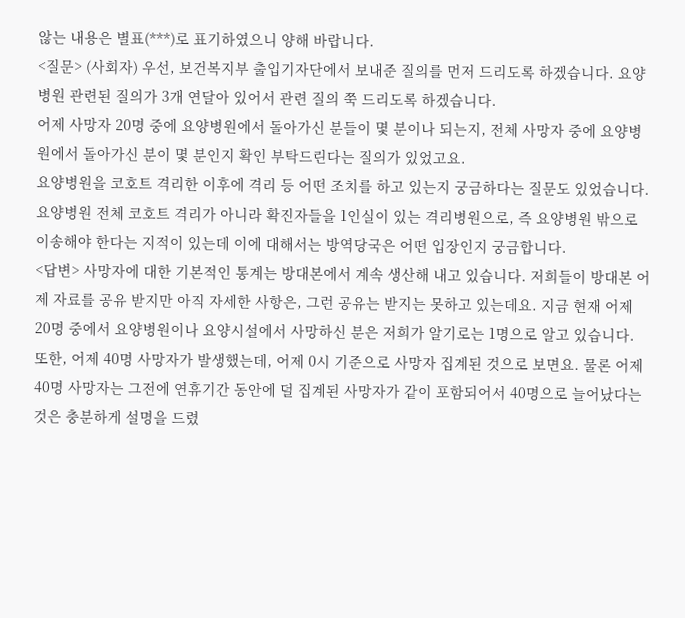않는 내용은 별표(***)로 표기하였으니 양해 바랍니다.
<질문> (사회자) 우선, 보건복지부 출입기자단에서 보내준 질의를 먼저 드리도록 하겠습니다. 요양병원 관련된 질의가 3개 연달아 있어서 관련 질의 쭉 드리도록 하겠습니다.
어제 사망자 20명 중에 요양병원에서 돌아가신 분들이 몇 분이나 되는지, 전체 사망자 중에 요양병원에서 돌아가신 분이 몇 분인지 확인 부탁드린다는 질의가 있었고요.
요양병원을 코호트 격리한 이후에 격리 등 어떤 조치를 하고 있는지 궁금하다는 질문도 있었습니다. 요양병원 전체 코호트 격리가 아니라 확진자들을 1인실이 있는 격리병원으로, 즉 요양병원 밖으로 이송해야 한다는 지적이 있는데 이에 대해서는 방역당국은 어떤 입장인지 궁금합니다.
<답변> 사망자에 대한 기본적인 통계는 방대본에서 계속 생산해 내고 있습니다. 저희들이 방대본 어제 자료를 공유 받지만 아직 자세한 사항은, 그런 공유는 받지는 못하고 있는데요. 지금 현재 어제 20명 중에서 요양병원이나 요양시설에서 사망하신 분은 저희가 알기로는 1명으로 알고 있습니다.
또한, 어제 40명 사망자가 발생했는데, 어제 0시 기준으로 사망자 집계된 것으로 보면요. 물론 어제 40명 사망자는 그전에 연휴기간 동안에 덜 집계된 사망자가 같이 포함되어서 40명으로 늘어났다는 것은 충분하게 설명을 드렸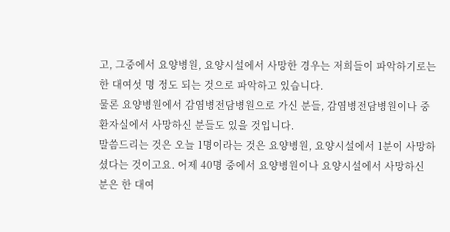고, 그중에서 요양병원, 요양시설에서 사망한 경우는 저희들이 파악하기로는 한 대여섯 명 정도 되는 것으로 파악하고 있습니다.
물론 요양병원에서 감염병전담병원으로 가신 분들, 감염병전담병원이나 중환자실에서 사망하신 분들도 있을 것입니다.
말씀드리는 것은 오늘 1명이라는 것은 요양병원, 요양시설에서 1분이 사망하셨다는 것이고요. 어제 40명 중에서 요양병원이나 요양시설에서 사망하신 분은 한 대여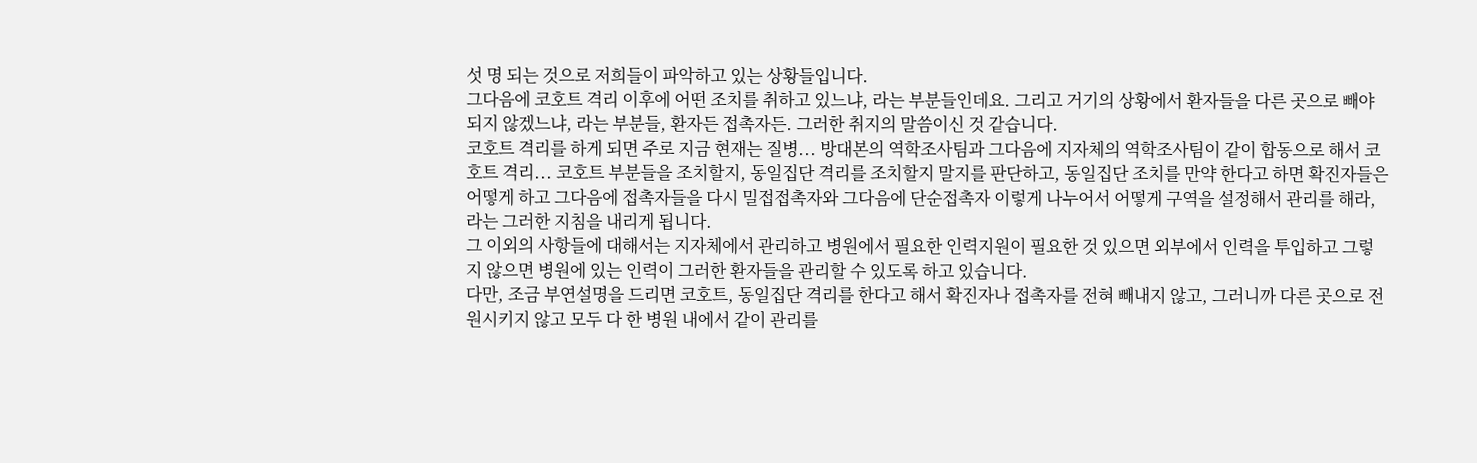섯 명 되는 것으로 저희들이 파악하고 있는 상황들입니다.
그다음에 코호트 격리 이후에 어떤 조치를 취하고 있느냐, 라는 부분들인데요. 그리고 거기의 상황에서 환자들을 다른 곳으로 빼야 되지 않겠느냐, 라는 부분들, 환자든 접촉자든. 그러한 취지의 말씀이신 것 같습니다.
코호트 격리를 하게 되면 주로 지금 현재는 질병... 방대본의 역학조사팀과 그다음에 지자체의 역학조사팀이 같이 합동으로 해서 코호트 격리... 코호트 부분들을 조치할지, 동일집단 격리를 조치할지 말지를 판단하고, 동일집단 조치를 만약 한다고 하면 확진자들은 어떻게 하고 그다음에 접촉자들을 다시 밀접접촉자와 그다음에 단순접촉자 이렇게 나누어서 어떻게 구역을 설정해서 관리를 해라, 라는 그러한 지침을 내리게 됩니다.
그 이외의 사항들에 대해서는 지자체에서 관리하고 병원에서 필요한 인력지원이 필요한 것 있으면 외부에서 인력을 투입하고 그렇지 않으면 병원에 있는 인력이 그러한 환자들을 관리할 수 있도록 하고 있습니다.
다만, 조금 부연설명을 드리면 코호트, 동일집단 격리를 한다고 해서 확진자나 접촉자를 전혀 빼내지 않고, 그러니까 다른 곳으로 전원시키지 않고 모두 다 한 병원 내에서 같이 관리를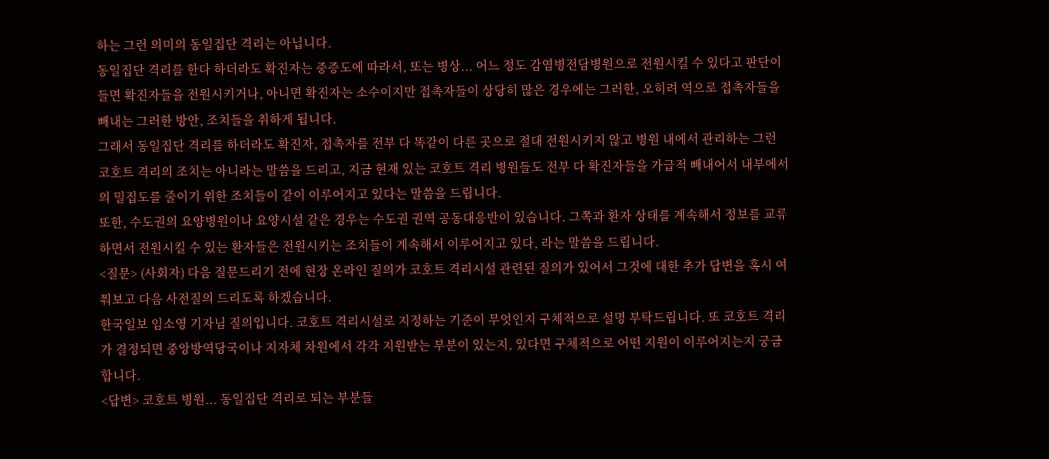하는 그런 의미의 동일집단 격리는 아닙니다.
동일집단 격리를 한다 하더라도 확진자는 중증도에 따라서, 또는 병상... 어느 정도 감염병전담병원으로 전원시킬 수 있다고 판단이 들면 확진자들을 전원시키거나, 아니면 확진자는 소수이지만 접촉자들이 상당히 많은 경우에는 그러한, 오히려 역으로 접촉자들을 빼내는 그러한 방안, 조치들을 취하게 됩니다.
그래서 동일집단 격리를 하더라도 확진자, 접촉자를 전부 다 똑같이 다른 곳으로 절대 전원시키지 않고 병원 내에서 관리하는 그런 코호트 격리의 조치는 아니라는 말씀을 드리고, 지금 현재 있는 코호트 격리 병원들도 전부 다 확진자들을 가급적 빼내어서 내부에서의 밀집도를 줄이기 위한 조치들이 같이 이루어지고 있다는 말씀을 드립니다.
또한, 수도권의 요양병원이나 요양시설 같은 경우는 수도권 권역 공동대응반이 있습니다. 그쪽과 환자 상태를 계속해서 정보를 교류하면서 전원시킬 수 있는 환자들은 전원시키는 조치들이 계속해서 이루어지고 있다, 라는 말씀을 드립니다.
<질문> (사회자) 다음 질문드리기 전에 현장 온라인 질의가 코호트 격리시설 관련된 질의가 있어서 그것에 대한 추가 답변을 혹시 여쭤보고 다음 사전질의 드리도록 하겠습니다.
한국일보 임소영 기자님 질의입니다. 코호트 격리시설로 지정하는 기준이 무엇인지 구체적으로 설명 부탁드립니다. 또 코호트 격리가 결정되면 중앙방역당국이나 지자체 차원에서 각각 지원받는 부분이 있는지, 있다면 구체적으로 어떤 지원이 이루어지는지 궁금합니다.
<답변> 코호트 병원... 동일집단 격리로 되는 부분들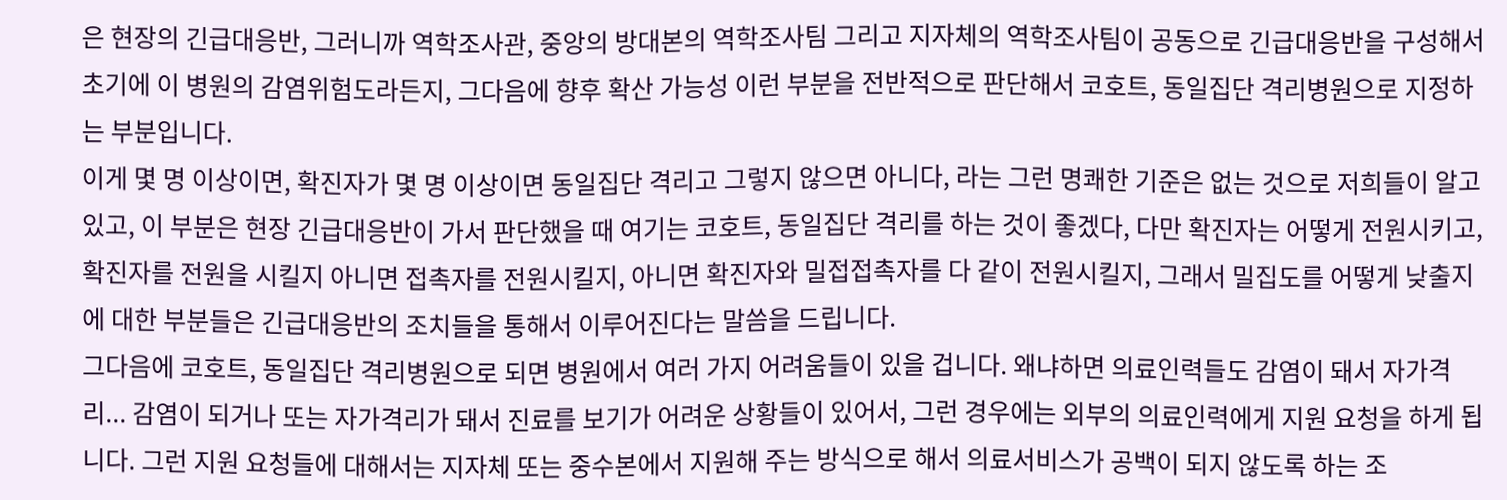은 현장의 긴급대응반, 그러니까 역학조사관, 중앙의 방대본의 역학조사팀 그리고 지자체의 역학조사팀이 공동으로 긴급대응반을 구성해서 초기에 이 병원의 감염위험도라든지, 그다음에 향후 확산 가능성 이런 부분을 전반적으로 판단해서 코호트, 동일집단 격리병원으로 지정하는 부분입니다.
이게 몇 명 이상이면, 확진자가 몇 명 이상이면 동일집단 격리고 그렇지 않으면 아니다, 라는 그런 명쾌한 기준은 없는 것으로 저희들이 알고 있고, 이 부분은 현장 긴급대응반이 가서 판단했을 때 여기는 코호트, 동일집단 격리를 하는 것이 좋겠다, 다만 확진자는 어떻게 전원시키고, 확진자를 전원을 시킬지 아니면 접촉자를 전원시킬지, 아니면 확진자와 밀접접촉자를 다 같이 전원시킬지, 그래서 밀집도를 어떻게 낮출지에 대한 부분들은 긴급대응반의 조치들을 통해서 이루어진다는 말씀을 드립니다.
그다음에 코호트, 동일집단 격리병원으로 되면 병원에서 여러 가지 어려움들이 있을 겁니다. 왜냐하면 의료인력들도 감염이 돼서 자가격리... 감염이 되거나 또는 자가격리가 돼서 진료를 보기가 어려운 상황들이 있어서, 그런 경우에는 외부의 의료인력에게 지원 요청을 하게 됩니다. 그런 지원 요청들에 대해서는 지자체 또는 중수본에서 지원해 주는 방식으로 해서 의료서비스가 공백이 되지 않도록 하는 조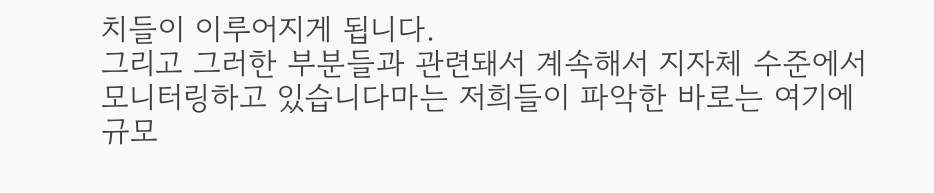치들이 이루어지게 됩니다.
그리고 그러한 부분들과 관련돼서 계속해서 지자체 수준에서 모니터링하고 있습니다마는 저희들이 파악한 바로는 여기에 규모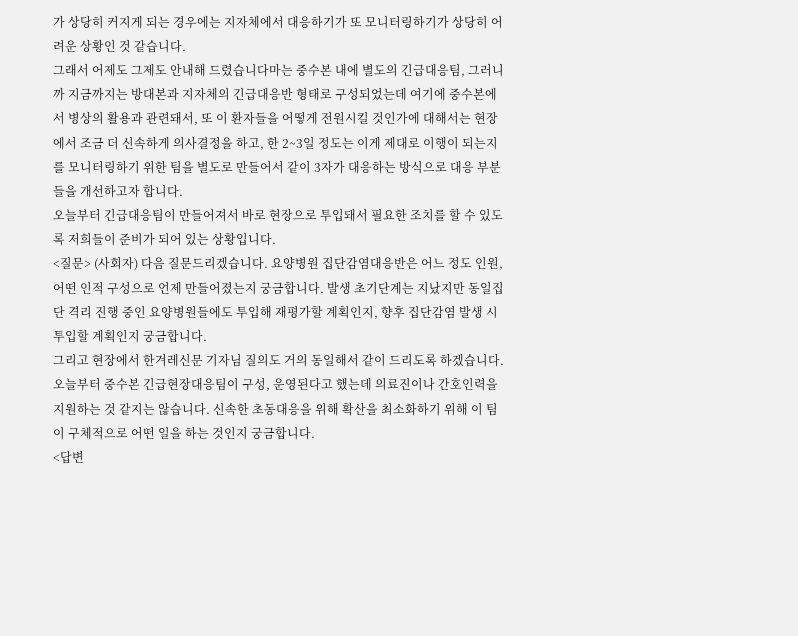가 상당히 커지게 되는 경우에는 지자체에서 대응하기가 또 모니터링하기가 상당히 어려운 상황인 것 같습니다.
그래서 어제도 그제도 안내해 드렸습니다마는 중수본 내에 별도의 긴급대응팀, 그러니까 지금까지는 방대본과 지자체의 긴급대응반 형태로 구성되었는데 여기에 중수본에서 병상의 활용과 관련돼서, 또 이 환자들을 어떻게 전원시킬 것인가에 대해서는 현장에서 조금 더 신속하게 의사결정을 하고, 한 2~3일 정도는 이게 제대로 이행이 되는지를 모니터링하기 위한 팀을 별도로 만들어서 같이 3자가 대응하는 방식으로 대응 부분들을 개선하고자 합니다.
오늘부터 긴급대응팀이 만들어져서 바로 현장으로 투입돼서 필요한 조치를 할 수 있도록 저희들이 준비가 되어 있는 상황입니다.
<질문> (사회자) 다음 질문드리겠습니다. 요양병원 집단감염대응반은 어느 정도 인원, 어떤 인적 구성으로 언제 만들어졌는지 궁금합니다. 발생 초기단계는 지났지만 동일집단 격리 진행 중인 요양병원들에도 투입해 재평가할 계획인지, 향후 집단감염 발생 시 투입할 계획인지 궁금합니다.
그리고 현장에서 한겨레신문 기자님 질의도 거의 동일해서 같이 드리도록 하겠습니다. 오늘부터 중수본 긴급현장대응팀이 구성, 운영된다고 했는데 의료진이나 간호인력을 지원하는 것 같지는 않습니다. 신속한 초동대응을 위해 확산을 최소화하기 위해 이 팀이 구체적으로 어떤 일을 하는 것인지 궁금합니다.
<답변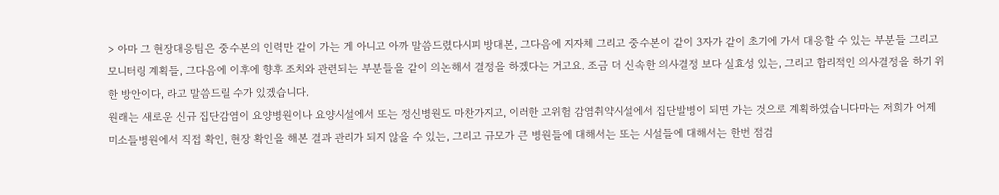> 아마 그 현장대응팀은 중수본의 인력만 같이 가는 게 아니고 아까 말씀드렸다시피 방대본, 그다음에 지자체 그리고 중수본이 같이 3자가 같이 초기에 가서 대응할 수 있는 부분들 그리고 모니터링 계획들, 그다음에 이후에 향후 조치와 관련되는 부분들을 같이 의논해서 결정을 하겠다는 거고요. 조금 더 신속한 의사결정 보다 실효성 있는, 그리고 합리적인 의사결정을 하기 위한 방안이다, 라고 말씀드릴 수가 있겠습니다.
원래는 새로운 신규 집단감염이 요양병원이나 요양시설에서 또는 정신병원도 마찬가지고, 이러한 고위험 감염취약시설에서 집단발병이 되면 가는 것으로 계획하였습니다마는 저희가 어제 미소들병원에서 직접 확인, 현장 확인을 해본 결과 관리가 되지 않을 수 있는, 그리고 규모가 큰 병원들에 대해서는 또는 시설들에 대해서는 한번 점검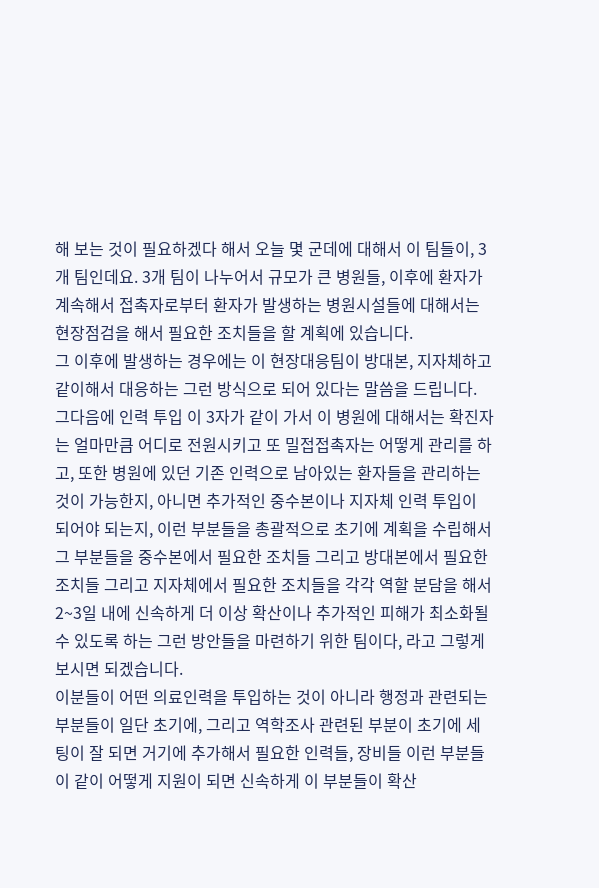해 보는 것이 필요하겠다 해서 오늘 몇 군데에 대해서 이 팀들이, 3개 팀인데요. 3개 팀이 나누어서 규모가 큰 병원들, 이후에 환자가 계속해서 접촉자로부터 환자가 발생하는 병원시설들에 대해서는 현장점검을 해서 필요한 조치들을 할 계획에 있습니다.
그 이후에 발생하는 경우에는 이 현장대응팀이 방대본, 지자체하고 같이해서 대응하는 그런 방식으로 되어 있다는 말씀을 드립니다.
그다음에 인력 투입 이 3자가 같이 가서 이 병원에 대해서는 확진자는 얼마만큼 어디로 전원시키고 또 밀접접촉자는 어떻게 관리를 하고, 또한 병원에 있던 기존 인력으로 남아있는 환자들을 관리하는 것이 가능한지, 아니면 추가적인 중수본이나 지자체 인력 투입이 되어야 되는지, 이런 부분들을 총괄적으로 초기에 계획을 수립해서 그 부분들을 중수본에서 필요한 조치들 그리고 방대본에서 필요한 조치들 그리고 지자체에서 필요한 조치들을 각각 역할 분담을 해서 2~3일 내에 신속하게 더 이상 확산이나 추가적인 피해가 최소화될 수 있도록 하는 그런 방안들을 마련하기 위한 팀이다, 라고 그렇게 보시면 되겠습니다.
이분들이 어떤 의료인력을 투입하는 것이 아니라 행정과 관련되는 부분들이 일단 초기에, 그리고 역학조사 관련된 부분이 초기에 세팅이 잘 되면 거기에 추가해서 필요한 인력들, 장비들 이런 부분들이 같이 어떻게 지원이 되면 신속하게 이 부분들이 확산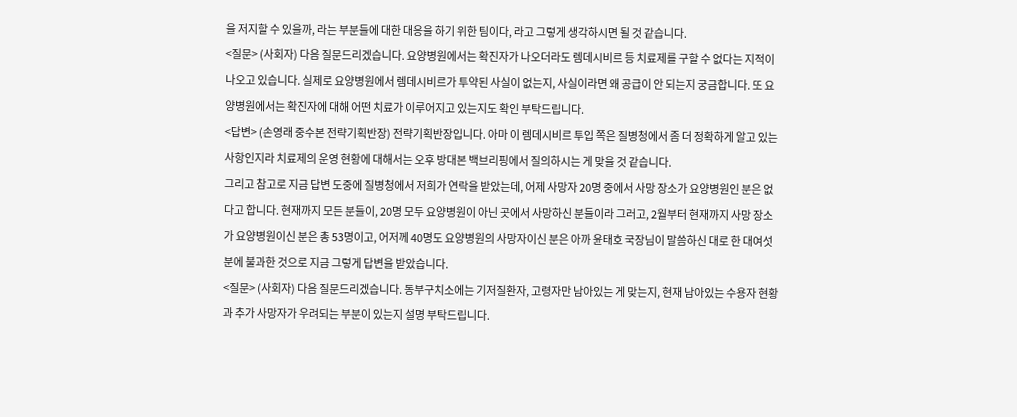을 저지할 수 있을까, 라는 부분들에 대한 대응을 하기 위한 팀이다, 라고 그렇게 생각하시면 될 것 같습니다.
<질문> (사회자) 다음 질문드리겠습니다. 요양병원에서는 확진자가 나오더라도 렘데시비르 등 치료제를 구할 수 없다는 지적이 나오고 있습니다. 실제로 요양병원에서 렘데시비르가 투약된 사실이 없는지, 사실이라면 왜 공급이 안 되는지 궁금합니다. 또 요양병원에서는 확진자에 대해 어떤 치료가 이루어지고 있는지도 확인 부탁드립니다.
<답변> (손영래 중수본 전략기획반장) 전략기획반장입니다. 아마 이 렘데시비르 투입 쪽은 질병청에서 좀 더 정확하게 알고 있는 사항인지라 치료제의 운영 현황에 대해서는 오후 방대본 백브리핑에서 질의하시는 게 맞을 것 같습니다.
그리고 참고로 지금 답변 도중에 질병청에서 저희가 연락을 받았는데, 어제 사망자 20명 중에서 사망 장소가 요양병원인 분은 없다고 합니다. 현재까지 모든 분들이, 20명 모두 요양병원이 아닌 곳에서 사망하신 분들이라 그러고, 2월부터 현재까지 사망 장소가 요양병원이신 분은 총 53명이고, 어저께 40명도 요양병원의 사망자이신 분은 아까 윤태호 국장님이 말씀하신 대로 한 대여섯 분에 불과한 것으로 지금 그렇게 답변을 받았습니다.
<질문> (사회자) 다음 질문드리겠습니다. 동부구치소에는 기저질환자, 고령자만 남아있는 게 맞는지, 현재 남아있는 수용자 현황과 추가 사망자가 우려되는 부분이 있는지 설명 부탁드립니다.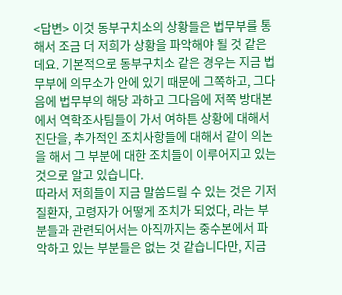<답변> 이것 동부구치소의 상황들은 법무부를 통해서 조금 더 저희가 상황을 파악해야 될 것 같은데요. 기본적으로 동부구치소 같은 경우는 지금 법무부에 의무소가 안에 있기 때문에 그쪽하고, 그다음에 법무부의 해당 과하고 그다음에 저쪽 방대본에서 역학조사팀들이 가서 여하튼 상황에 대해서 진단을, 추가적인 조치사항들에 대해서 같이 의논을 해서 그 부분에 대한 조치들이 이루어지고 있는 것으로 알고 있습니다.
따라서 저희들이 지금 말씀드릴 수 있는 것은 기저질환자, 고령자가 어떻게 조치가 되었다, 라는 부분들과 관련되어서는 아직까지는 중수본에서 파악하고 있는 부분들은 없는 것 같습니다만, 지금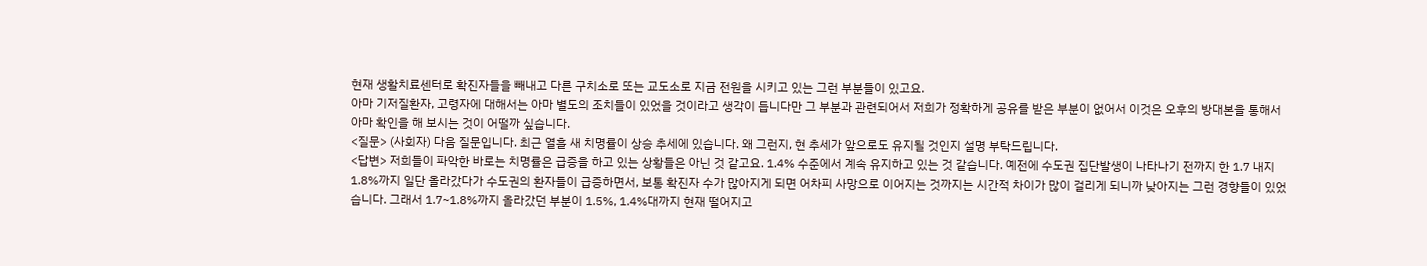현재 생활치료센터로 확진자들을 빼내고 다른 구치소로 또는 교도소로 지금 전원을 시키고 있는 그런 부분들이 있고요.
아마 기저질환자, 고령자에 대해서는 아마 별도의 조치들이 있었을 것이라고 생각이 듭니다만 그 부분과 관련되어서 저희가 정확하게 공유를 받은 부분이 없어서 이것은 오후의 방대본을 통해서 아마 확인을 해 보시는 것이 어떨까 싶습니다.
<질문> (사회자) 다음 질문입니다. 최근 열흘 새 치명률이 상승 추세에 있습니다. 왜 그런지, 현 추세가 앞으로도 유지될 것인지 설명 부탁드립니다.
<답변> 저희들이 파악한 바로는 치명률은 급증을 하고 있는 상황들은 아닌 것 같고요. 1.4% 수준에서 계속 유지하고 있는 것 같습니다. 예전에 수도권 집단발생이 나타나기 전까지 한 1.7 내지 1.8%까지 일단 올라갔다가 수도권의 환자들이 급증하면서, 보통 확진자 수가 많아지게 되면 어차피 사망으로 이어지는 것까지는 시간적 차이가 많이 걸리게 되니까 낮아지는 그런 경향들이 있었습니다. 그래서 1.7~1.8%까지 올라갔던 부분이 1.5%, 1.4%대까지 현재 떨어지고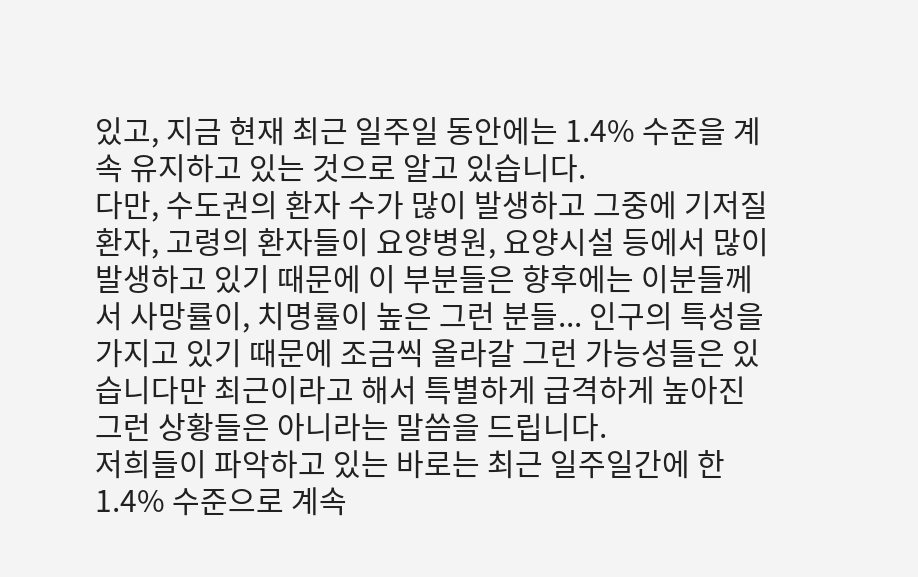있고, 지금 현재 최근 일주일 동안에는 1.4% 수준을 계속 유지하고 있는 것으로 알고 있습니다.
다만, 수도권의 환자 수가 많이 발생하고 그중에 기저질환자, 고령의 환자들이 요양병원, 요양시설 등에서 많이 발생하고 있기 때문에 이 부분들은 향후에는 이분들께서 사망률이, 치명률이 높은 그런 분들... 인구의 특성을 가지고 있기 때문에 조금씩 올라갈 그런 가능성들은 있습니다만 최근이라고 해서 특별하게 급격하게 높아진 그런 상황들은 아니라는 말씀을 드립니다.
저희들이 파악하고 있는 바로는 최근 일주일간에 한 1.4% 수준으로 계속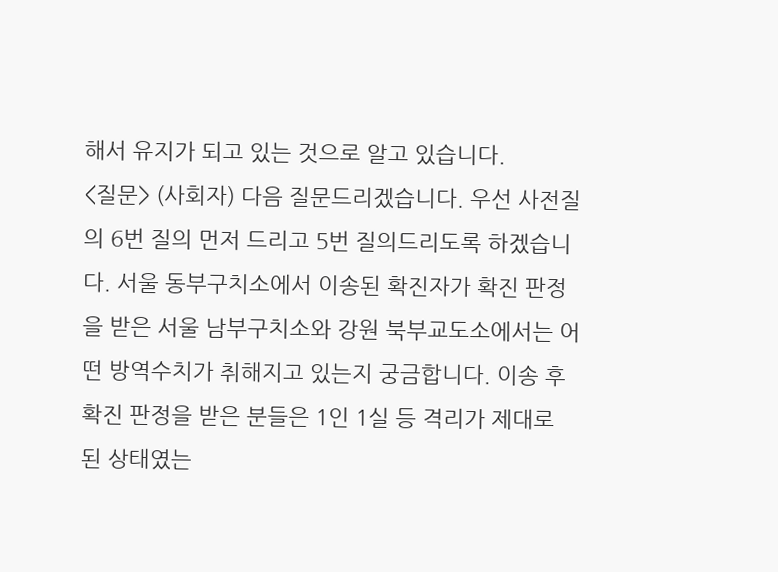해서 유지가 되고 있는 것으로 알고 있습니다.
<질문> (사회자) 다음 질문드리겠습니다. 우선 사전질의 6번 질의 먼저 드리고 5번 질의드리도록 하겠습니다. 서울 동부구치소에서 이송된 확진자가 확진 판정을 받은 서울 남부구치소와 강원 북부교도소에서는 어떤 방역수치가 취해지고 있는지 궁금합니다. 이송 후 확진 판정을 받은 분들은 1인 1실 등 격리가 제대로 된 상태였는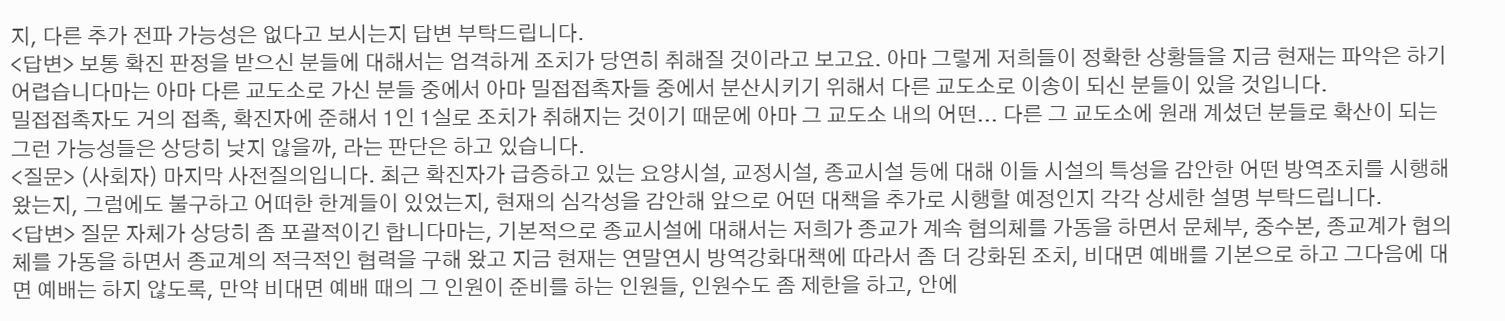지, 다른 추가 전파 가능성은 없다고 보시는지 답변 부탁드립니다.
<답변> 보통 확진 판정을 받으신 분들에 대해서는 엄격하게 조치가 당연히 취해질 것이라고 보고요. 아마 그렇게 저희들이 정확한 상황들을 지금 현재는 파악은 하기 어렵습니다마는 아마 다른 교도소로 가신 분들 중에서 아마 밀접접촉자들 중에서 분산시키기 위해서 다른 교도소로 이송이 되신 분들이 있을 것입니다.
밀접접촉자도 거의 접촉, 확진자에 준해서 1인 1실로 조치가 취해지는 것이기 때문에 아마 그 교도소 내의 어떤... 다른 그 교도소에 원래 계셨던 분들로 확산이 되는 그런 가능성들은 상당히 낮지 않을까, 라는 판단은 하고 있습니다.
<질문> (사회자) 마지막 사전질의입니다. 최근 확진자가 급증하고 있는 요양시설, 교정시설, 종교시설 등에 대해 이들 시설의 특성을 감안한 어떤 방역조치를 시행해 왔는지, 그럼에도 불구하고 어떠한 한계들이 있었는지, 현재의 심각성을 감안해 앞으로 어떤 대책을 추가로 시행할 예정인지 각각 상세한 설명 부탁드립니다.
<답변> 질문 자체가 상당히 좀 포괄적이긴 합니다마는, 기본적으로 종교시설에 대해서는 저희가 종교가 계속 협의체를 가동을 하면서 문체부, 중수본, 종교계가 협의체를 가동을 하면서 종교계의 적극적인 협력을 구해 왔고 지금 현재는 연말연시 방역강화대책에 따라서 좀 더 강화된 조치, 비대면 예배를 기본으로 하고 그다음에 대면 예배는 하지 않도록, 만약 비대면 예배 때의 그 인원이 준비를 하는 인원들, 인원수도 좀 제한을 하고, 안에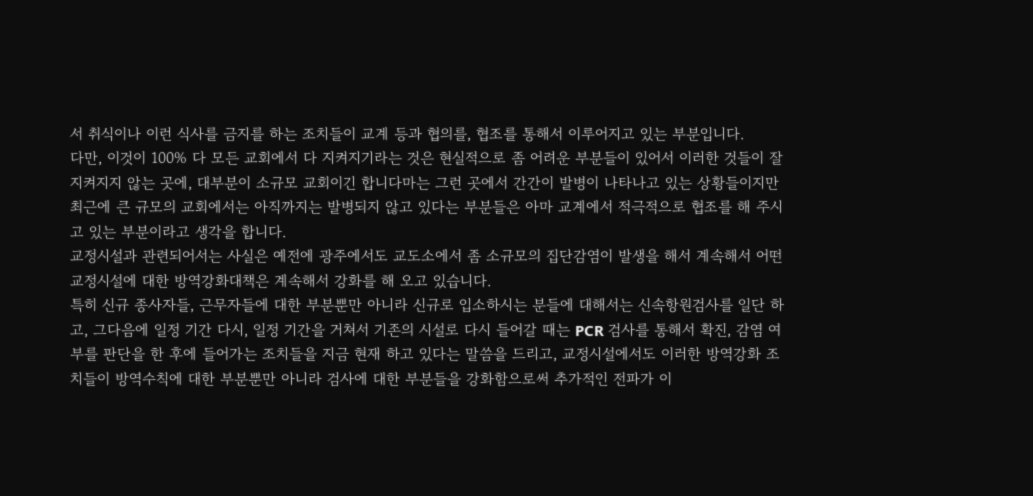서 취식이나 이런 식사를 금지를 하는 조치들이 교계 등과 협의를, 협조를 통해서 이루어지고 있는 부분입니다.
다만, 이것이 100% 다 모든 교회에서 다 지켜지기라는 것은 현실적으로 좀 어려운 부분들이 있어서 이러한 것들이 잘 지켜지지 않는 곳에, 대부분이 소규모 교회이긴 합니다마는 그런 곳에서 간간이 발병이 나타나고 있는 상황들이지만 최근에 큰 규모의 교회에서는 아직까지는 발병되지 않고 있다는 부분들은 아마 교계에서 적극적으로 협조를 해 주시고 있는 부분이라고 생각을 합니다.
교정시설과 관련되어서는 사실은 예전에 광주에서도 교도소에서 좀 소규모의 집단감염이 발생을 해서 계속해서 어떤 교정시설에 대한 방역강화대책은 계속해서 강화를 해 오고 있습니다.
특히 신규 종사자들, 근무자들에 대한 부분뿐만 아니라 신규로 입소하시는 분들에 대해서는 신속항원검사를 일단 하고, 그다음에 일정 기간 다시, 일정 기간을 거쳐서 기존의 시설로 다시 들어갈 때는 PCR 검사를 통해서 확진, 감염 여부를 판단을 한 후에 들어가는 조치들을 지금 현재 하고 있다는 말씀을 드리고, 교정시설에서도 이러한 방역강화 조치들이 방역수칙에 대한 부분뿐만 아니라 검사에 대한 부분들을 강화함으로써 추가적인 전파가 이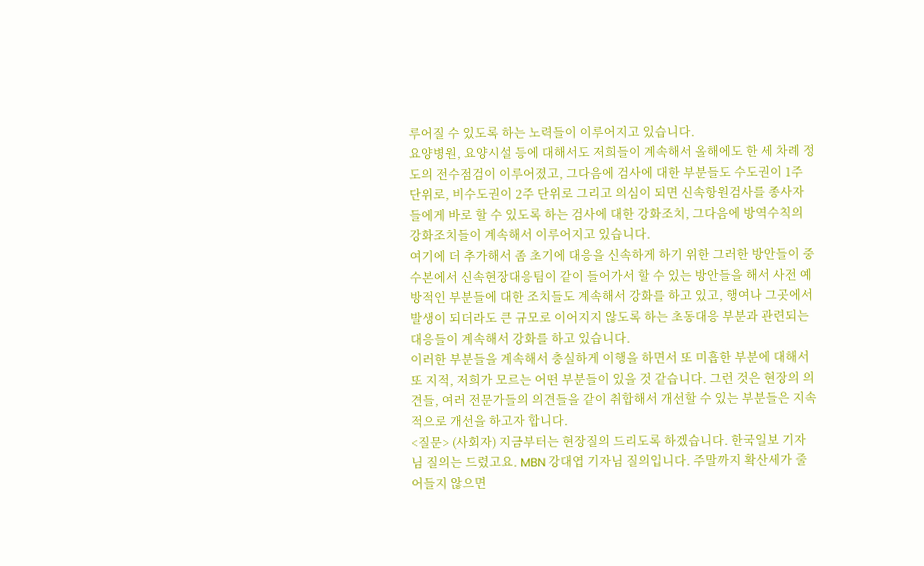루어질 수 있도록 하는 노력들이 이루어지고 있습니다.
요양병원, 요양시설 등에 대해서도 저희들이 계속해서 올해에도 한 세 차례 정도의 전수점검이 이루어졌고, 그다음에 검사에 대한 부분들도 수도권이 1주 단위로, 비수도권이 2주 단위로 그리고 의심이 되면 신속항원검사를 종사자들에게 바로 할 수 있도록 하는 검사에 대한 강화조치, 그다음에 방역수칙의 강화조치들이 계속해서 이루어지고 있습니다.
여기에 더 추가해서 좀 초기에 대응을 신속하게 하기 위한 그러한 방안들이 중수본에서 신속현장대응팀이 같이 들어가서 할 수 있는 방안들을 해서 사전 예방적인 부분들에 대한 조치들도 계속해서 강화를 하고 있고, 행여나 그곳에서 발생이 되더라도 큰 규모로 이어지지 않도록 하는 초동대응 부분과 관련되는 대응들이 계속해서 강화를 하고 있습니다.
이러한 부분들을 계속해서 충실하게 이행을 하면서 또 미흡한 부분에 대해서 또 지적, 저희가 모르는 어떤 부분들이 있을 것 같습니다. 그런 것은 현장의 의견들, 여러 전문가들의 의견들을 같이 취합해서 개선할 수 있는 부분들은 지속적으로 개선을 하고자 합니다.
<질문> (사회자) 지금부터는 현장질의 드리도록 하겠습니다. 한국일보 기자님 질의는 드렸고요. MBN 강대엽 기자님 질의입니다. 주말까지 확산세가 줄어들지 않으면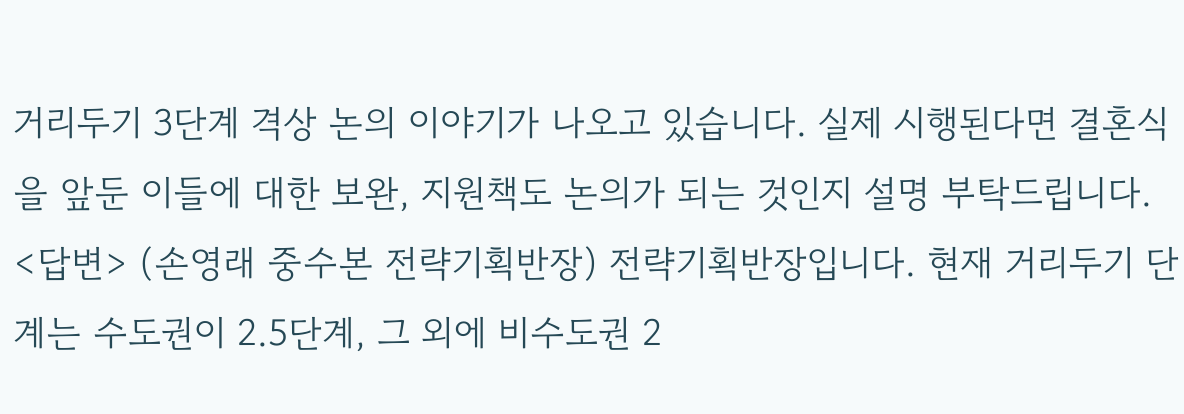거리두기 3단계 격상 논의 이야기가 나오고 있습니다. 실제 시행된다면 결혼식을 앞둔 이들에 대한 보완, 지원책도 논의가 되는 것인지 설명 부탁드립니다.
<답변> (손영래 중수본 전략기획반장) 전략기획반장입니다. 현재 거리두기 단계는 수도권이 2.5단계, 그 외에 비수도권 2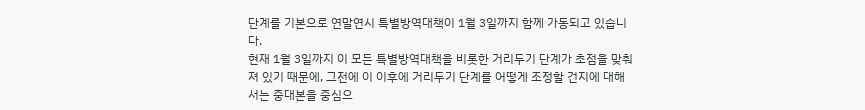단계를 기본으로 연말연시 특별방역대책이 1월 3일까지 함께 가동되고 있습니다.
현재 1월 3일까지 이 모든 특별방역대책을 비롯한 거리두기 단계가 초점을 맞춰져 있기 때문에, 그전에 이 이후에 거리두기 단계를 어떻게 조정할 건지에 대해서는 중대본을 중심으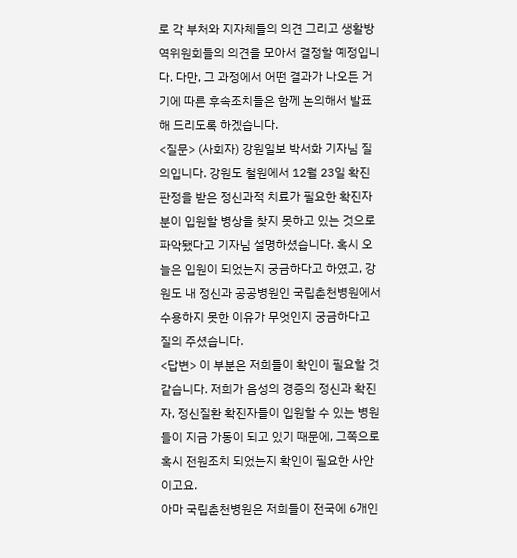로 각 부처와 지자체들의 의견 그리고 생활방역위원회들의 의견을 모아서 결정할 예정입니다. 다만, 그 과정에서 어떤 결과가 나오든 거기에 따른 후속조치들은 함께 논의해서 발표해 드리도록 하겠습니다.
<질문> (사회자) 강원일보 박서화 기자님 질의입니다. 강원도 철원에서 12월 23일 확진 판정을 받은 정신과적 치료가 필요한 확진자분이 입원할 병상을 찾지 못하고 있는 것으로 파악됐다고 기자님 설명하셨습니다. 혹시 오늘은 입원이 되었는지 궁금하다고 하였고, 강원도 내 정신과 공공병원인 국립춘천병원에서 수용하지 못한 이유가 무엇인지 궁금하다고 질의 주셨습니다.
<답변> 이 부분은 저희들이 확인이 필요할 것 같습니다. 저희가 음성의 경증의 정신과 확진자, 정신질환 확진자들이 입원할 수 있는 병원들이 지금 가동이 되고 있기 때문에, 그쪽으로 혹시 전원조치 되었는지 확인이 필요한 사안이고요.
아마 국립춘천병원은 저희들이 전국에 6개인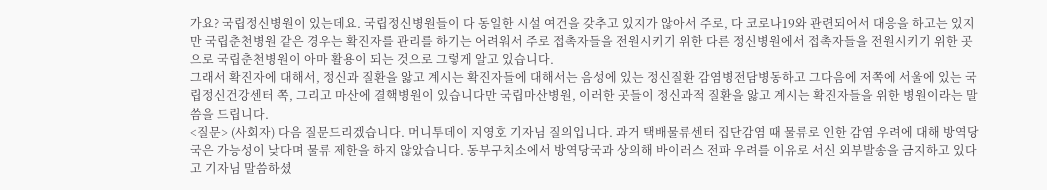가요? 국립정신병원이 있는데요. 국립정신병원들이 다 동일한 시설 여건을 갖추고 있지가 않아서 주로, 다 코로나19와 관련되어서 대응을 하고는 있지만 국립춘천병원 같은 경우는 확진자를 관리를 하기는 어려워서 주로 접촉자들을 전원시키기 위한 다른 정신병원에서 접촉자들을 전원시키기 위한 곳으로 국립춘천병원이 아마 활용이 되는 것으로 그렇게 알고 있습니다.
그래서 확진자에 대해서, 정신과 질환을 앓고 계시는 확진자들에 대해서는 음성에 있는 정신질환 감염병전담병동하고 그다음에 저쪽에 서울에 있는 국립정신건강센터 쪽, 그리고 마산에 결핵병원이 있습니다만 국립마산병원, 이러한 곳들이 정신과적 질환을 앓고 계시는 확진자들을 위한 병원이라는 말씀을 드립니다.
<질문> (사회자) 다음 질문드리겠습니다. 머니투데이 지영호 기자님 질의입니다. 과거 택배물류센터 집단감염 때 물류로 인한 감염 우려에 대해 방역당국은 가능성이 낮다며 물류 제한을 하지 않았습니다. 동부구치소에서 방역당국과 상의해 바이러스 전파 우려를 이유로 서신 외부발송을 금지하고 있다고 기자님 말씀하셨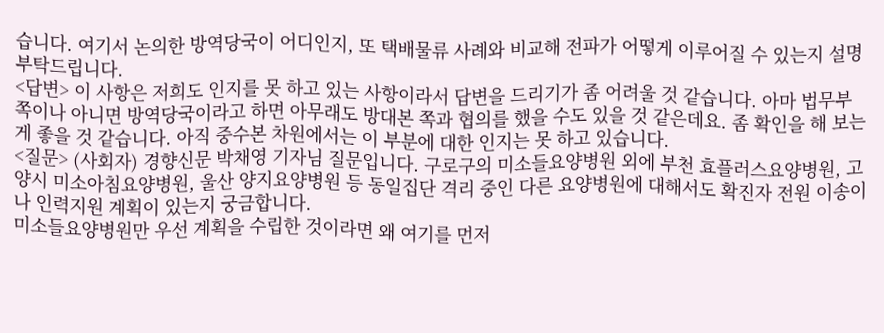습니다. 여기서 논의한 방역당국이 어디인지, 또 택배물류 사례와 비교해 전파가 어떻게 이루어질 수 있는지 설명 부탁드립니다.
<답변> 이 사항은 저희도 인지를 못 하고 있는 사항이라서 답변을 드리기가 좀 어려울 것 같습니다. 아마 법무부 쪽이나 아니면 방역당국이라고 하면 아무래도 방대본 쪽과 협의를 했을 수도 있을 것 같은데요. 좀 확인을 해 보는 게 좋을 것 같습니다. 아직 중수본 차원에서는 이 부분에 대한 인지는 못 하고 있습니다.
<질문> (사회자) 경향신문 박채영 기자님 질문입니다. 구로구의 미소들요양병원 외에 부천 효플러스요양병원, 고양시 미소아침요양병원, 울산 양지요양병원 등 동일집단 격리 중인 다른 요양병원에 대해서도 확진자 전원 이송이나 인력지원 계획이 있는지 궁금합니다.
미소들요양병원만 우선 계획을 수립한 것이라면 왜 여기를 먼저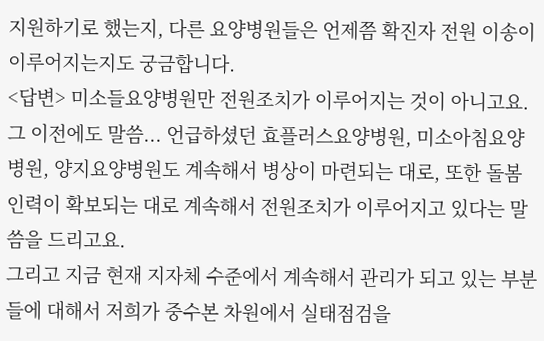지원하기로 했는지, 다른 요양병원들은 언제쯤 확진자 전원 이송이 이루어지는지도 궁금합니다.
<답변> 미소들요양병원만 전원조치가 이루어지는 것이 아니고요. 그 이전에도 말씀... 언급하셨던 효플러스요양병원, 미소아침요양병원, 양지요양병원도 계속해서 병상이 마련되는 대로, 또한 돌봄인력이 확보되는 대로 계속해서 전원조치가 이루어지고 있다는 말씀을 드리고요.
그리고 지금 현재 지자체 수준에서 계속해서 관리가 되고 있는 부분들에 대해서 저희가 중수본 차원에서 실태점검을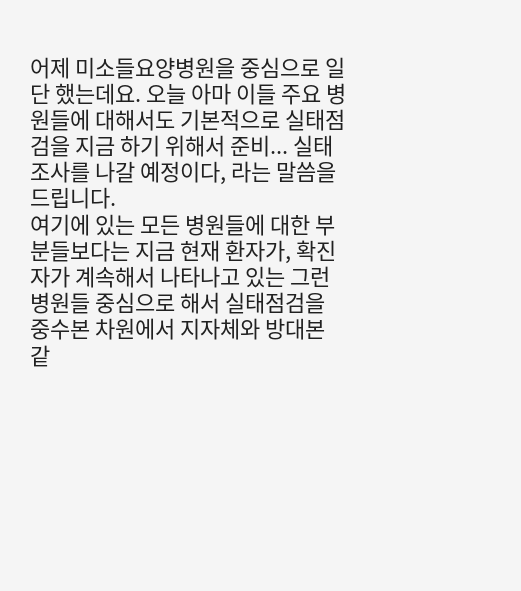어제 미소들요양병원을 중심으로 일단 했는데요. 오늘 아마 이들 주요 병원들에 대해서도 기본적으로 실태점검을 지금 하기 위해서 준비... 실태조사를 나갈 예정이다, 라는 말씀을 드립니다.
여기에 있는 모든 병원들에 대한 부분들보다는 지금 현재 환자가, 확진자가 계속해서 나타나고 있는 그런 병원들 중심으로 해서 실태점검을 중수본 차원에서 지자체와 방대본 같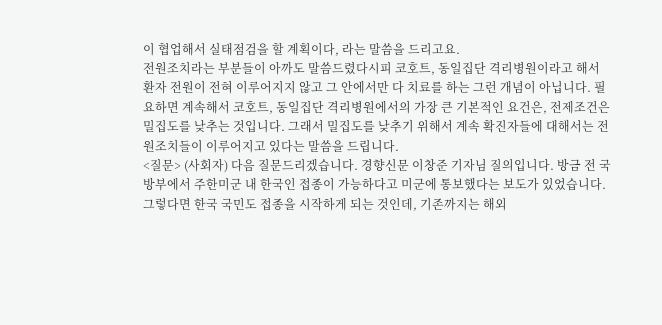이 협업해서 실태점검을 할 계획이다, 라는 말씀을 드리고요.
전원조치라는 부분들이 아까도 말씀드렸다시피 코호트, 동일집단 격리병원이라고 해서 환자 전원이 전혀 이루어지지 않고 그 안에서만 다 치료를 하는 그런 개념이 아닙니다. 필요하면 계속해서 코호트, 동일집단 격리병원에서의 가장 큰 기본적인 요건은, 전제조건은 밀집도를 낮추는 것입니다. 그래서 밀집도를 낮추기 위해서 계속 확진자들에 대해서는 전원조치들이 이루어지고 있다는 말씀을 드립니다.
<질문> (사회자) 다음 질문드리겠습니다. 경향신문 이창준 기자님 질의입니다. 방금 전 국방부에서 주한미군 내 한국인 접종이 가능하다고 미군에 통보했다는 보도가 있었습니다. 그렇다면 한국 국민도 접종을 시작하게 되는 것인데, 기존까지는 해외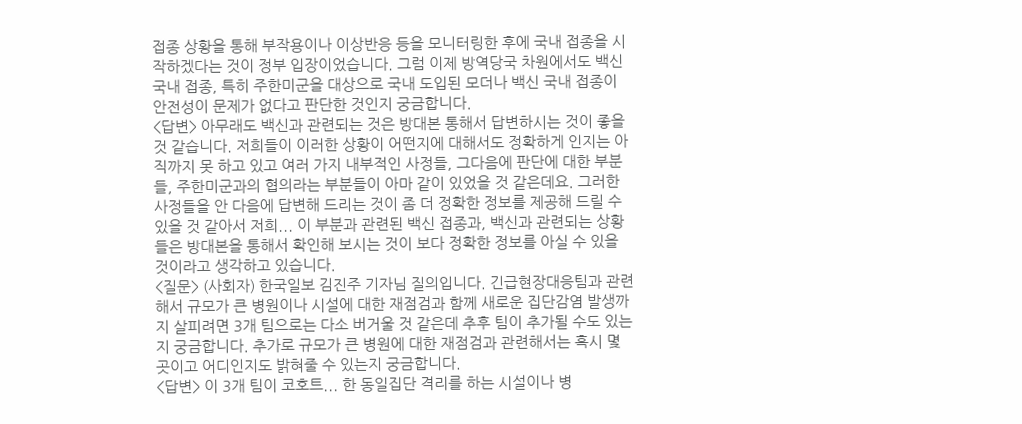접종 상황을 통해 부작용이나 이상반응 등을 모니터링한 후에 국내 접종을 시작하겠다는 것이 정부 입장이었습니다. 그럼 이제 방역당국 차원에서도 백신 국내 접종, 특히 주한미군을 대상으로 국내 도입된 모더나 백신 국내 접종이 안전성이 문제가 없다고 판단한 것인지 궁금합니다.
<답변> 아무래도 백신과 관련되는 것은 방대본 통해서 답변하시는 것이 좋을 것 같습니다. 저희들이 이러한 상황이 어떤지에 대해서도 정확하게 인지는 아직까지 못 하고 있고 여러 가지 내부적인 사정들, 그다음에 판단에 대한 부분들, 주한미군과의 협의라는 부분들이 아마 같이 있었을 것 같은데요. 그러한 사정들을 안 다음에 답변해 드리는 것이 좀 더 정확한 정보를 제공해 드릴 수 있을 것 같아서 저희... 이 부분과 관련된 백신 접종과, 백신과 관련되는 상황들은 방대본을 통해서 확인해 보시는 것이 보다 정확한 정보를 아실 수 있을 것이라고 생각하고 있습니다.
<질문> (사회자) 한국일보 김진주 기자님 질의입니다. 긴급현장대응팀과 관련해서 규모가 큰 병원이나 시설에 대한 재점검과 함께 새로운 집단감염 발생까지 살피려면 3개 팀으로는 다소 버거울 것 같은데 추후 팀이 추가될 수도 있는지 궁금합니다. 추가로 규모가 큰 병원에 대한 재점검과 관련해서는 혹시 몇 곳이고 어디인지도 밝혀줄 수 있는지 궁금합니다.
<답변> 이 3개 팀이 코호트... 한 동일집단 격리를 하는 시설이나 병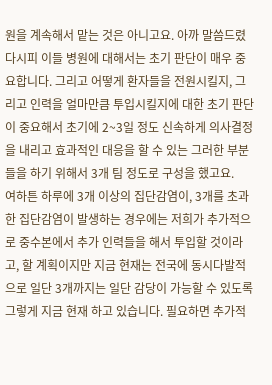원을 계속해서 맡는 것은 아니고요. 아까 말씀드렸다시피 이들 병원에 대해서는 초기 판단이 매우 중요합니다. 그리고 어떻게 환자들을 전원시킬지, 그리고 인력을 얼마만큼 투입시킬지에 대한 초기 판단이 중요해서 초기에 2~3일 정도 신속하게 의사결정을 내리고 효과적인 대응을 할 수 있는 그러한 부분들을 하기 위해서 3개 팀 정도로 구성을 했고요.
여하튼 하루에 3개 이상의 집단감염이, 3개를 초과한 집단감염이 발생하는 경우에는 저희가 추가적으로 중수본에서 추가 인력들을 해서 투입할 것이라고, 할 계획이지만 지금 현재는 전국에 동시다발적으로 일단 3개까지는 일단 감당이 가능할 수 있도록 그렇게 지금 현재 하고 있습니다. 필요하면 추가적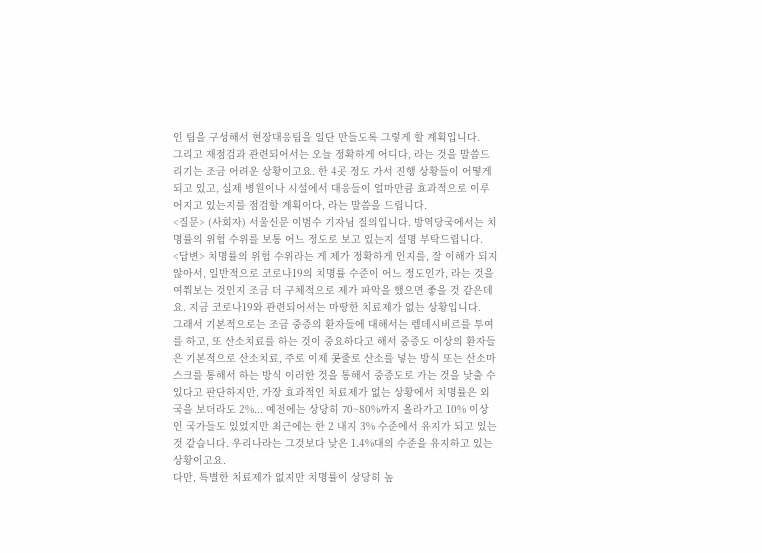인 팀을 구성해서 현장대응팀을 일단 만들도록 그렇게 할 계획입니다.
그리고 재점검과 관련되어서는 오늘 정확하게 어디다, 라는 것을 말씀드리기는 조금 어려운 상황이고요. 한 4곳 정도 가서 진행 상황들이 어떻게 되고 있고, 실제 병원이나 시설에서 대응들이 얼마만큼 효과적으로 이루어지고 있는지를 점검할 계획이다, 라는 말씀을 드립니다.
<질문> (사회자) 서울신문 이범수 기자님 질의입니다. 방역당국에서는 치명률의 위험 수위를 보통 어느 정도로 보고 있는지 설명 부탁드립니다.
<답변> 치명률의 위험 수위라는 게 제가 정확하게 인지를, 잘 이해가 되지 않아서, 일반적으로 코로나19의 치명률 수준이 어느 정도인가, 라는 것을 여쭤보는 것인지 조금 더 구체적으로 제가 파악을 했으면 좋을 것 같은데요. 지금 코로나19와 관련되어서는 마땅한 치료제가 없는 상황입니다.
그래서 기본적으로는 조금 중증의 환자들에 대해서는 렘데시비르를 투여를 하고, 또 산소치료를 하는 것이 중요하다고 해서 중증도 이상의 환자들은 기본적으로 산소치료, 주로 이제 콧줄로 산소를 넣는 방식 또는 산소마스크를 통해서 하는 방식 이러한 것을 통해서 중증도로 가는 것을 낮출 수 있다고 판단하지만, 가장 효과적인 치료제가 없는 상황에서 치명률은 외국을 보더라도 2%... 예전에는 상당히 70~80%까지 올라가고 10% 이상인 국가들도 있었지만 최근에는 한 2 내지 3% 수준에서 유지가 되고 있는 것 같습니다. 우리나라는 그것보다 낮은 1.4%대의 수준을 유지하고 있는 상황이고요.
다만, 특별한 치료제가 없지만 치명률이 상당히 높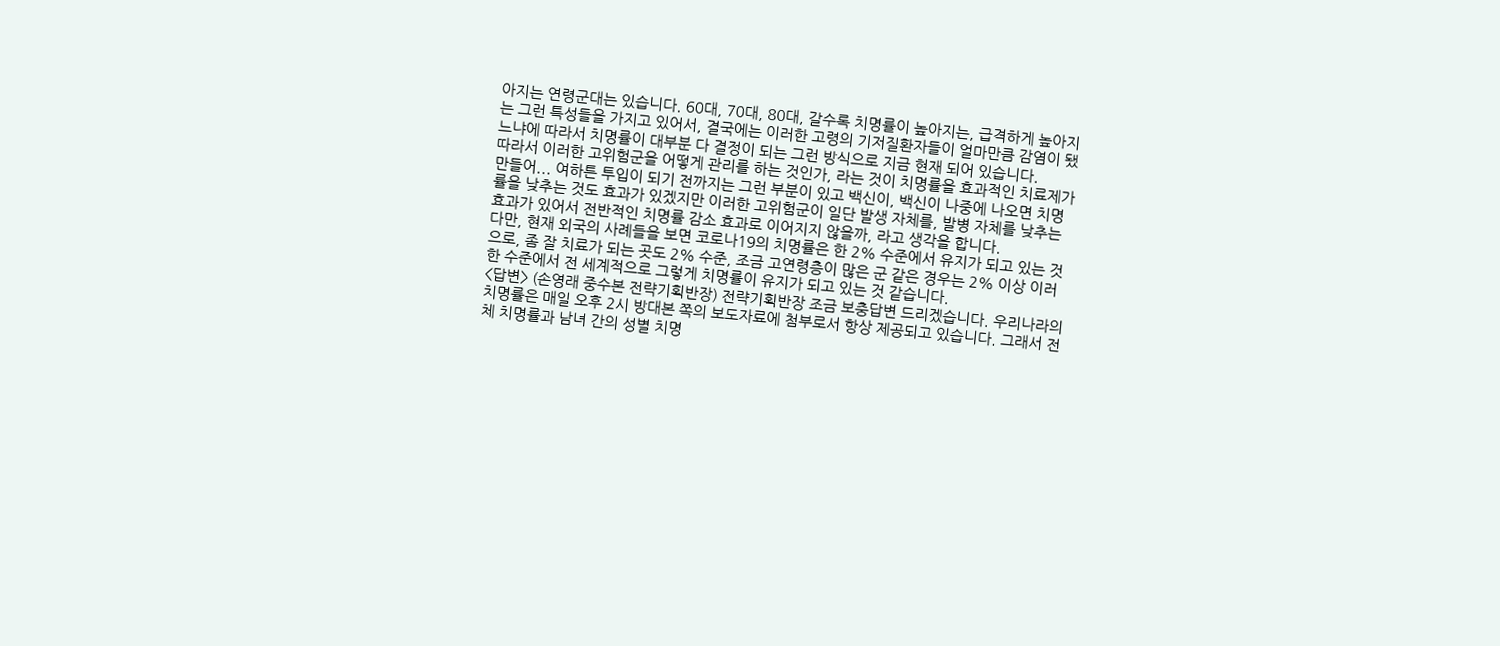아지는 연령군대는 있습니다. 60대, 70대, 80대, 갈수록 치명률이 높아지는, 급격하게 높아지는 그런 특성들을 가지고 있어서, 결국에는 이러한 고령의 기저질환자들이 얼마만큼 감염이 됐느냐에 따라서 치명률이 대부분 다 결정이 되는 그런 방식으로 지금 현재 되어 있습니다.
따라서 이러한 고위험군을 어떻게 관리를 하는 것인가, 라는 것이 치명률을 효과적인 치료제가 만들어... 여하튼 투입이 되기 전까지는 그런 부분이 있고 백신이, 백신이 나중에 나오면 치명률을 낮추는 것도 효과가 있겠지만 이러한 고위험군이 일단 발생 자체를, 발병 자체를 낮추는 효과가 있어서 전반적인 치명률 감소 효과로 이어지지 않을까, 라고 생각을 합니다.
다만, 현재 외국의 사례들을 보면 코로나19의 치명률은 한 2% 수준에서 유지가 되고 있는 것으로, 좀 잘 치료가 되는 곳도 2% 수준, 조금 고연령층이 많은 군 같은 경우는 2% 이상 이러한 수준에서 전 세계적으로 그렇게 치명률이 유지가 되고 있는 것 같습니다.
<답변> (손영래 중수본 전략기획반장) 전략기획반장 조금 보충답변 드리겠습니다. 우리나라의 치명률은 매일 오후 2시 방대본 쪽의 보도자료에 첨부로서 항상 제공되고 있습니다. 그래서 전체 치명률과 남녀 간의 성별 치명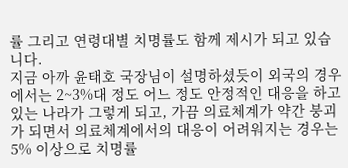률 그리고 연령대별 치명률도 함께 제시가 되고 있습니다.
지금 아까 윤태호 국장님이 설명하셨듯이 외국의 경우에서는 2~3%대 정도 어느 정도 안정적인 대응을 하고 있는 나라가 그렇게 되고, 가끔 의료체계가 약간 붕괴가 되면서 의료체계에서의 대응이 어려워지는 경우는 5% 이상으로 치명률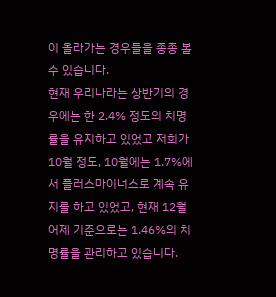이 올라가는 경우들을 종종 볼 수 있습니다.
현재 우리나라는 상반기의 경우에는 한 2.4% 정도의 치명률을 유지하고 있었고 저희가 10월 정도, 10월에는 1.7%에서 플러스마이너스로 계속 유지를 하고 있었고, 현재 12월 어제 기준으로는 1.46%의 치명률을 관리하고 있습니다.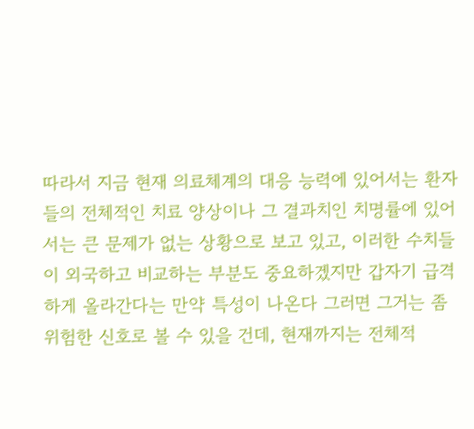따라서 지금 현재 의료체계의 대응 능력에 있어서는 환자들의 전체적인 치료 양상이나 그 결과치인 치명률에 있어서는 큰 문제가 없는 상황으로 보고 있고, 이러한 수치들이 외국하고 비교하는 부분도 중요하겠지만 갑자기 급격하게 올라간다는 만약 특성이 나온다 그러면 그거는 좀 위험한 신호로 볼 수 있을 건데, 현재까지는 전체적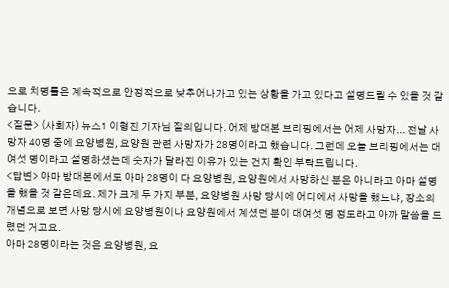으로 치명률은 계속적으로 안정적으로 낮추어나가고 있는 상황을 가고 있다고 설명드릴 수 있을 것 같습니다.
<질문> (사회자) 뉴스1 이형진 기자님 질의입니다. 어제 방대본 브리핑에서는 어제 사망자... 전날 사망자 40명 중에 요양병원, 요양원 관련 사망자가 28명이라고 했습니다. 그런데 오늘 브리핑에서는 대여섯 명이라고 설명하셨는데 숫자가 달라진 이유가 있는 건지 확인 부탁드립니다.
<답변> 아마 방대본에서도 아마 28명이 다 요양병원, 요양원에서 사망하신 분은 아니라고 아마 설명을 했을 것 같은데요. 제가 크게 두 가지 부분, 요양병원 사망 당시에 어디에서 사망을 했느냐, 장소의 개념으로 보면 사망 당시에 요양병원이나 요양원에서 계셨던 분이 대여섯 명 정도라고 아까 말씀을 드렸던 거고요.
아마 28명이라는 것은 요양병원, 요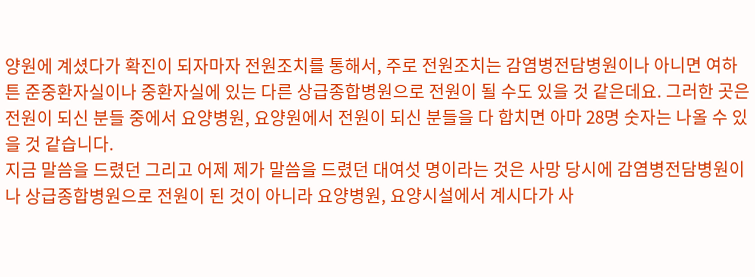양원에 계셨다가 확진이 되자마자 전원조치를 통해서, 주로 전원조치는 감염병전담병원이나 아니면 여하튼 준중환자실이나 중환자실에 있는 다른 상급종합병원으로 전원이 될 수도 있을 것 같은데요. 그러한 곳은 전원이 되신 분들 중에서 요양병원, 요양원에서 전원이 되신 분들을 다 합치면 아마 28명 숫자는 나올 수 있을 것 같습니다.
지금 말씀을 드렸던 그리고 어제 제가 말씀을 드렸던 대여섯 명이라는 것은 사망 당시에 감염병전담병원이나 상급종합병원으로 전원이 된 것이 아니라 요양병원, 요양시설에서 계시다가 사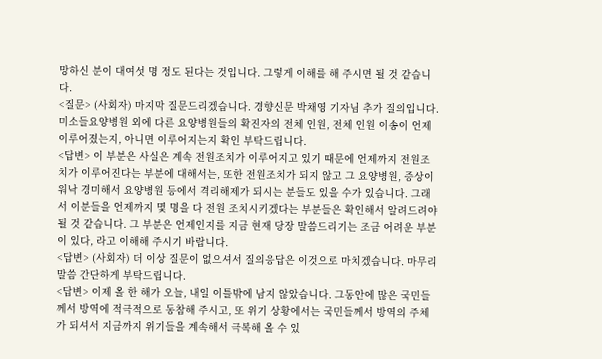망하신 분이 대여섯 명 정도 된다는 것입니다. 그렇게 이해를 해 주시면 될 것 같습니다.
<질문> (사회자) 마지막 질문드리겠습니다. 경향신문 박채영 기자님 추가 질의입니다. 미소들요양병원 외에 다른 요양병원들의 확진자의 전체 인원, 전체 인원 이송이 언제 이루어졌는지, 아니면 이루어지는지 확인 부탁드립니다.
<답변> 이 부분은 사실은 계속 전원조치가 이루어지고 있기 때문에 언제까지 전원조치가 이루어진다는 부분에 대해서는, 또한 전원조치가 되지 않고 그 요양병원, 증상이 워낙 경미해서 요양병원 등에서 격리해제가 되시는 분들도 있을 수가 있습니다. 그래서 이분들을 언제까지 몇 명을 다 전원 조치시키겠다는 부분들은 확인해서 알려드려야 될 것 같습니다. 그 부분은 언제인지를 지금 현재 당장 말씀드리기는 조금 어려운 부분이 있다, 라고 이해해 주시기 바랍니다.
<답변> (사회자) 더 이상 질문이 없으셔서 질의응답은 이것으로 마치겠습니다. 마무리 말씀 간단하게 부탁드립니다.
<답변> 이제 올 한 해가 오늘, 내일 이틀밖에 남지 않았습니다. 그동안에 많은 국민들께서 방역에 적극적으로 동참해 주시고, 또 위기 상황에서는 국민들께서 방역의 주체가 되셔서 지금까지 위기들을 계속해서 극복해 올 수 있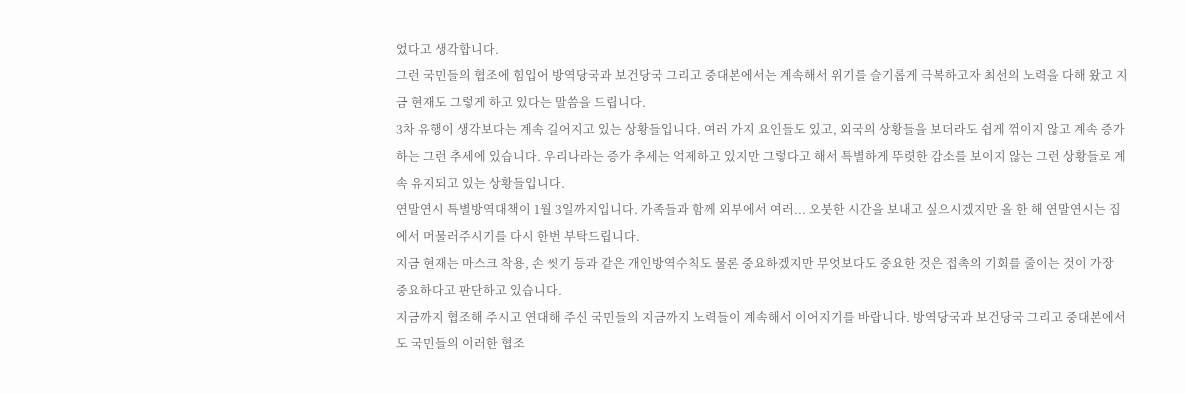었다고 생각합니다.
그런 국민들의 협조에 힘입어 방역당국과 보건당국 그리고 중대본에서는 계속해서 위기를 슬기롭게 극복하고자 최선의 노력을 다해 왔고 지금 현재도 그렇게 하고 있다는 말씀을 드립니다.
3차 유행이 생각보다는 계속 길어지고 있는 상황들입니다. 여러 가지 요인들도 있고, 외국의 상황들을 보더라도 쉽게 꺾이지 않고 계속 증가하는 그런 추세에 있습니다. 우리나라는 증가 추세는 억제하고 있지만 그렇다고 해서 특별하게 뚜렷한 감소를 보이지 않는 그런 상황들로 계속 유지되고 있는 상황들입니다.
연말연시 특별방역대책이 1월 3일까지입니다. 가족들과 함께 외부에서 여러... 오붓한 시간을 보내고 싶으시겠지만 올 한 해 연말연시는 집에서 머물러주시기를 다시 한번 부탁드립니다.
지금 현재는 마스크 착용, 손 씻기 등과 같은 개인방역수칙도 물론 중요하겠지만 무엇보다도 중요한 것은 접촉의 기회를 줄이는 것이 가장 중요하다고 판단하고 있습니다.
지금까지 협조해 주시고 연대해 주신 국민들의 지금까지 노력들이 계속해서 이어지기를 바랍니다. 방역당국과 보건당국 그리고 중대본에서도 국민들의 이러한 협조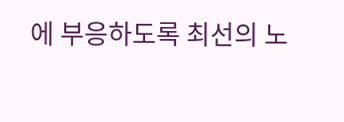에 부응하도록 최선의 노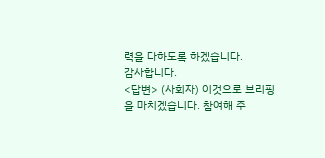력을 다하도록 하겠습니다.
감사합니다.
<답변> (사회자) 이것으로 브리핑을 마치겠습니다. 참여해 주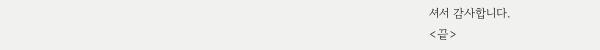셔서 감사합니다.
<끝>